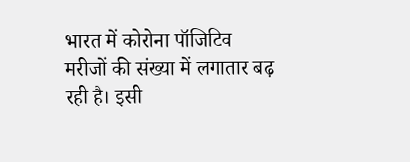भारत में कोरोना पॉजिटिव मरीजों की संख्या में लगातार बढ़ रही है। इसी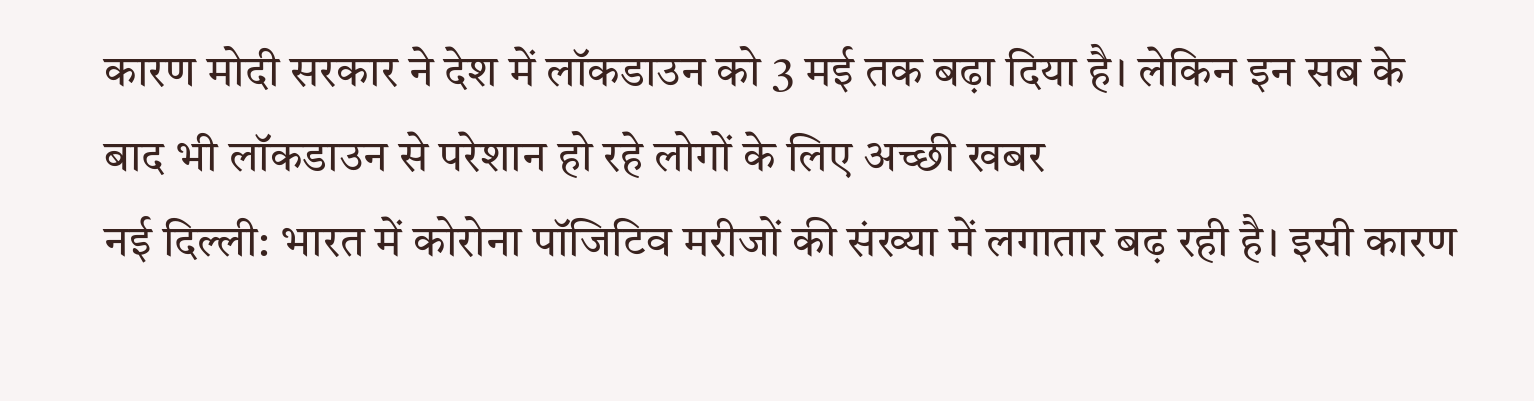कारण मोदी सरकार ने देश में लॉकडाउन को 3 मई तक बढ़ा दिया है। लेकिन इन सब के बाद भी लॉकडाउन से परेशान हो रहे लोगों के लिए अच्छी खबर
नई दिल्ली: भारत में कोरोना पॉजिटिव मरीजों की संख्या में लगातार बढ़ रही है। इसी कारण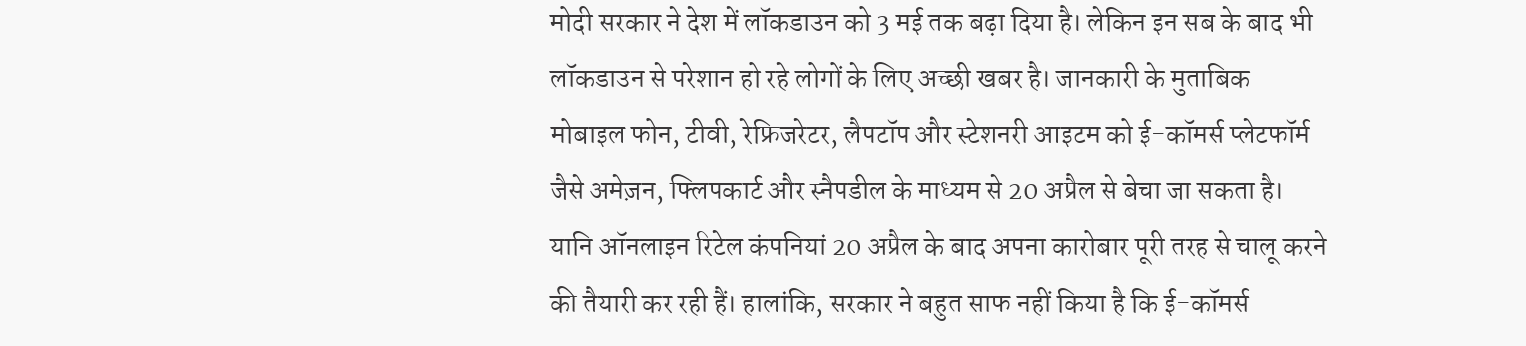मोदी सरकार ने देश में लॉकडाउन को 3 मई तक बढ़ा दिया है। लेकिन इन सब के बाद भी लॉकडाउन से परेशान हो रहे लोगों के लिए अच्छी खबर है। जानकारी के मुताबिक मोबाइल फोन, टीवी, रेफ्रिजरेटर, लैपटॉप और स्टेशनरी आइटम को ई-कॉमर्स प्लेटफॉर्म जैसे अमेज़न, फ्लिपकार्ट और स्नैपडील के माध्यम से 20 अप्रैल से बेचा जा सकता है। यानि ऑनलाइन रिटेल कंपनियां 20 अप्रैल के बाद अपना कारोबार पूरी तरह से चालू करने की तैयारी कर रही हैं। हालांकि, सरकार ने बहुत साफ नहीं किया है कि ई-कॉमर्स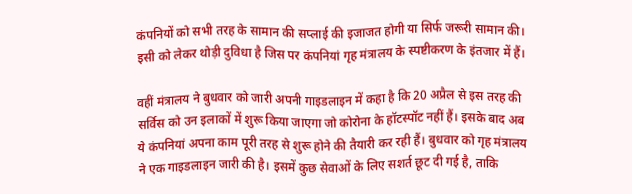कंपनियों को सभी तरह के सामान की सप्लाई की इजाजत होगी या सिर्फ जरूरी सामान की। इसी को लेकर थोड़ी दुविधा है जिस पर कंपनियां गृह मंत्रालय के स्पष्टीकरण के इंतजार में हैं।

वहीं मंत्रालय ने बुधवार को जारी अपनी गाइडलाइन में कहा है कि 20 अप्रैल से इस तरह की सर्विस को उन इलाकों में शुरू किया जाएगा जो कोरोना के हॉटस्पॉट नहीं हैं। इसके बाद अब ये कंपनियां अपना काम पूरी तरह से शुरू होने की तैयारी कर रही हैं। बुधवार को गृह मंत्रालय ने एक गाइडलाइन जारी की है। इसमें कुछ सेवाओं के लिए सशर्त छूट दी गई है, ताकि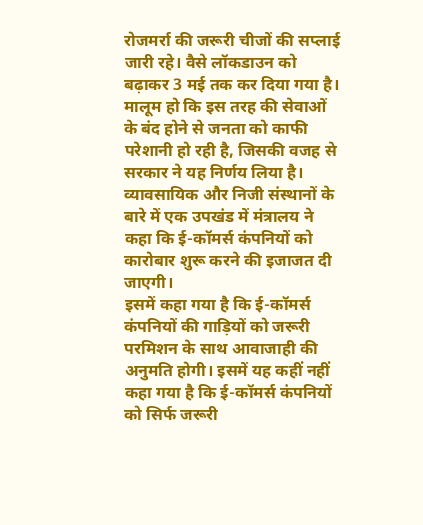रोजमर्रा की जरूरी चीजों की सप्लाई जारी रहे। वैसे लॉकडाउन को बढ़ाकर 3 मई तक कर दिया गया है। मालूम हो कि इस तरह की सेवाओं के बंद होने से जनता को काफी परेशानी हो रही है, जिसकी वजह से सरकार ने यह निर्णय लिया है। व्यावसायिक और निजी संस्थानों के बारे में एक उपखंड में मंत्रालय ने कहा कि ई-कॉमर्स कंपनियों को कारोबार शुरू करने की इजाजत दी जाएगी।
इसमें कहा गया है कि ई-कॉमर्स कंपनियों की गाड़ियों को जरूरी परमिशन के साथ आवाजाही की अनुमति होगी। इसमें यह कहीं नहीं कहा गया है कि ई-कॉमर्स कंपनियों को सिर्फ जरूरी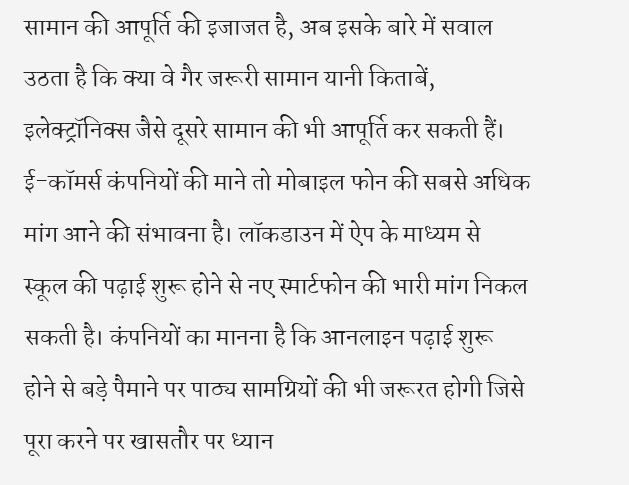सामान की आपूर्ति की इजाजत है, अब इसके बारे में सवाल उठता है कि क्या वे गैर जरूरी सामान यानी किताबें, इलेक्ट्रॉनिक्स जैसे दूसरे सामान की भी आपूर्ति कर सकती हैं। ई-कॉमर्स कंपनियों की माने तो मोबाइल फोन की सबसे अधिक मांग आने की संभावना है। लॉकडाउन में ऐप के माध्यम से स्कूल की पढ़ाई शुरू होने से नए स्मार्टफोन की भारी मांग निकल सकती है। कंपनियों का मानना है कि आनलाइन पढ़ाई शुरू होने से बड़े पैमाने पर पाठ्य सामग्रियों की भी जरूरत होगी जिसे पूरा करने पर खासतौर पर ध्यान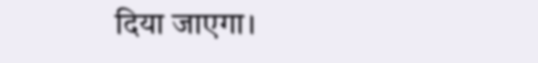दिया जाएगा।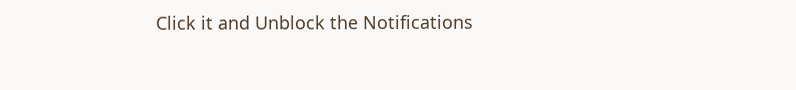Click it and Unblock the Notifications